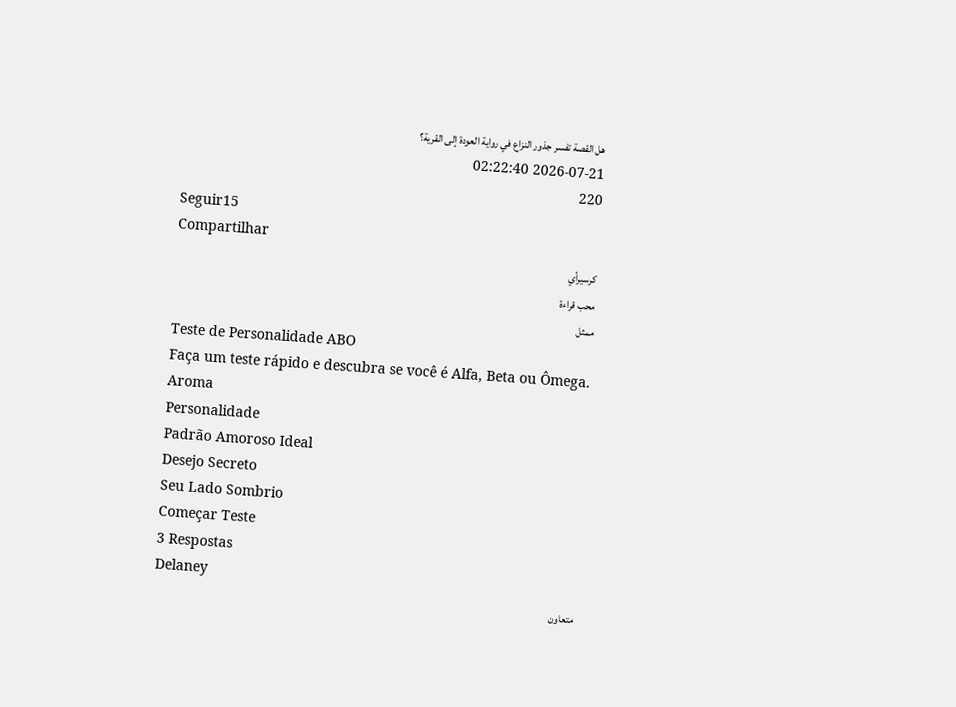هل القصة تفسر جذور النزاع في رواية العودة إلى القرية؟
2026-07-21 02:22:40
220
Seguir15
Compartilhar
كرسيرأي
محب قراءة
ممثل
Teste de Personalidade ABO
Faça um teste rápido e descubra se você é Alfa, Beta ou Ômega.
Aroma
Personalidade
Padrão Amoroso Ideal
Desejo Secreto
Seu Lado Sombrio
Começar Teste
3 Respostas
Delaney
متعاون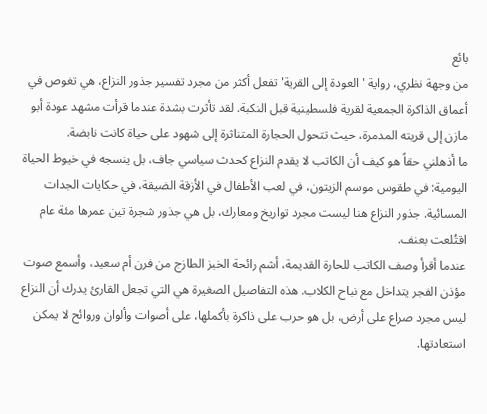بائع
من وجهة نظري، رواية 'العودة إلى القرية' تفعل أكثر من مجرد تفسير جذور النزاع، هي تغوص في أعماق الذاكرة الجمعية لقرية فلسطينية قبل النكبة. لقد تأثرت بشدة عندما قرأت مشهد عودة أبو مازن إلى قريته المدمرة، حيث تتحول الحجارة المتناثرة إلى شهود على حياة كانت نابضة.
ما أذهلني حقاً هو كيف أن الكاتب لا يقدم النزاع كحدث سياسي جاف، بل ينسجه في خيوط الحياة اليومية: في طقوس موسم الزيتون، في لعب الأطفال في الأزقة الضيقة، في حكايات الجدات المسائية. جذور النزاع هنا ليست مجرد تواريخ ومعارك، بل هي جذور شجرة تين عمرها مئة عام اقتُلعت بعنف.
عندما أقرأ وصف الكاتب للحارة القديمة، أشم رائحة الخبز الطازج من فرن أم سعيد، وأسمع صوت مؤذن الفجر يتداخل مع نباح الكلاب. هذه التفاصيل الصغيرة هي التي تجعل القارئ يدرك أن النزاع ليس مجرد صراع على أرض، بل هو حرب على ذاكرة بأكملها، على أصوات وألوان وروائح لا يمكن استعادتها.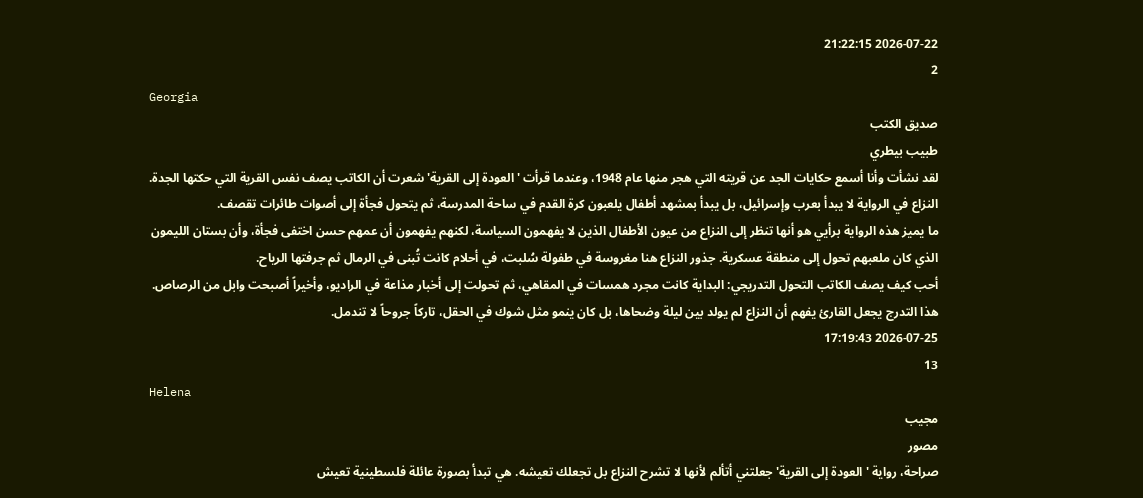2026-07-22 21:22:15
2
Georgia
صديق الكتب
طبيب بيطري
لقد نشأت وأنا أسمع حكايات الجد عن قريته التي هجر منها عام 1948، وعندما قرأت 'العودة إلى القرية' شعرت أن الكاتب يصف نفس القرية التي حكتها الجدة. النزاع في الرواية لا يبدأ بعرب وإسرائيل، بل يبدأ بمشهد أطفال يلعبون كرة القدم في ساحة المدرسة، ثم يتحول فجأة إلى أصوات طائرات تقصف.
ما يميز هذه الرواية برأيي هو أنها تنظر إلى النزاع من عيون الأطفال الذين لا يفهمون السياسة، لكنهم يفهمون أن عمهم حسن اختفى فجأة، وأن بستان الليمون الذي كان ملعبهم تحول إلى منطقة عسكرية. جذور النزاع هنا مغروسة في طفولة سُلبت، في أحلام كانت تُبنى في الرمال ثم جرفتها الرياح.
أحب كيف يصف الكاتب التحول التدريجي: البداية كانت مجرد همسات في المقاهي، ثم تحولت إلى أخبار مذاعة في الراديو، وأخيراً أصبحت وابل من الرصاص. هذا التدرج يجعل القارئ يفهم أن النزاع لم يولد بين ليلة وضحاها، بل كان ينمو مثل شوك في الحقل، تاركاً جروحاً لا تندمل.
2026-07-25 17:19:43
13
Helena
مجيب
مصور
صراحة، رواية 'العودة إلى القرية' جعلتني أتألم لأنها لا تشرح النزاع بل تجعلك تعيشه. هي تبدأ بصورة عائلة فلسطينية تعيش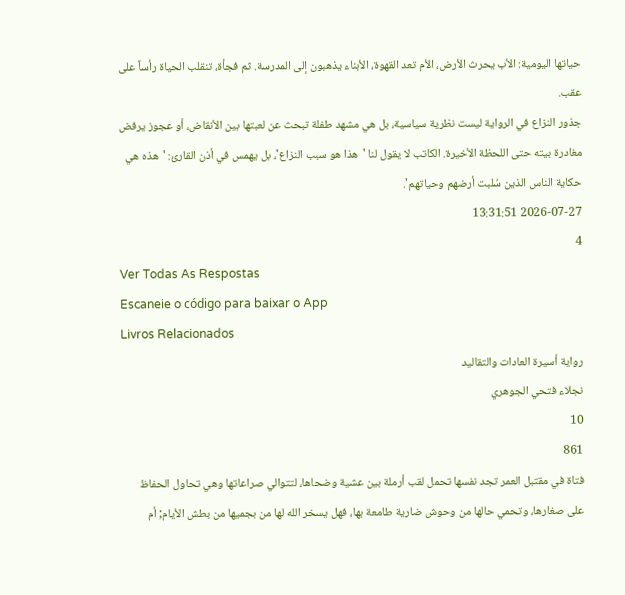حياتها اليومية: الأب يحرث الأرض، الأم تعد القهوة، الأبناء يذهبون إلى المدرسة. ثم فجأة، تنقلب الحياة رأساً على عقب.
جذور النزاع في الرواية ليست نظرية سياسية، بل هي مشهد طفلة تبحث عن لعبتها بين الأنقاض، أو عجوز يرفض مغادرة بيته حتى اللحظة الأخيرة. الكاتب لا يقول لنا 'هذا هو سبب النزاع'، بل يهمس في أذن القارئ: 'هذه هي حكاية الناس الذين سُلبت أرضهم وحياتهم'.
2026-07-27 13:31:51
4
Ver Todas As Respostas
Escaneie o código para baixar o App
Livros Relacionados
رواية أسيرة العادات والتقاليد
نجلاء فتحي الجوهري
10
861
فتاة في مقتبل العمر تجد نفسها تحمل لقب أرملة بين عشية وضحاها، لتتوالي صراعاتها وهي تحاول الحفاظ على صغارها، وتحمي حالها من وحوش ضارية طامعة بها، فهل يسخر الله لها من بجميها من بطش الأيام; أم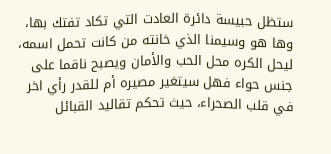ستظل حبيسة دائرة العادت التي تكاد تفتك بها،
وها هو وسيمنا الذي خانته من كانت تحمل اسمه، ليحل الكره محل الحب والأمان ويصبح ناقما على جنس حواء فهل سيتغير مصيره أم للقدر رأي اخر
في قلب الصحراء، حيث تحكم تقاليد القبائل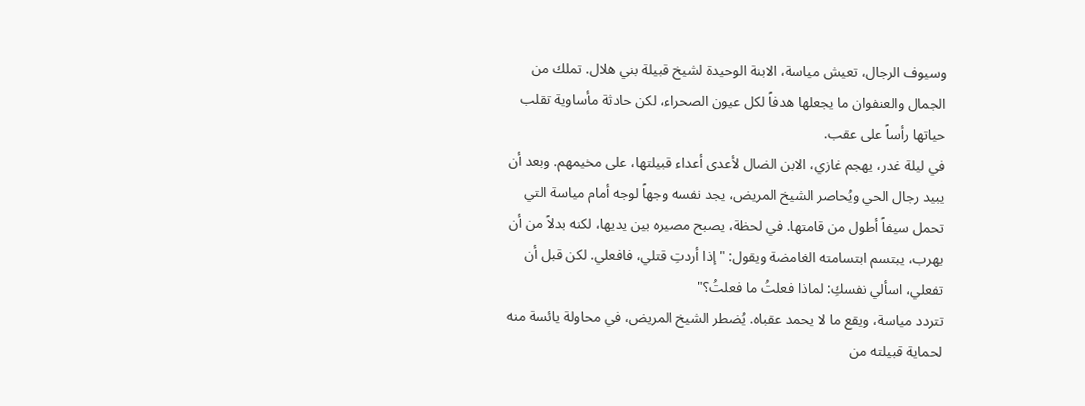وسيوف الرجال، تعيش مياسة، الابنة الوحيدة لشيخ قبيلة بني هلال. تملك من الجمال والعنفوان ما يجعلها هدفاً لكل عيون الصحراء، لكن حادثة مأساوية تقلب حياتها رأساً على عقب.
في ليلة غدر، يهجم غازي، الابن الضال لأعدى أعداء قبيلتها، على مخيمهم. وبعد أن يبيد رجال الحي ويُحاصر الشيخ المريض، يجد نفسه وجهاً لوجه أمام مياسة التي تحمل سيفاً أطول من قامتها. في لحظة، يصبح مصيره بين يديها، لكنه بدلاً من أن يهرب، يبتسم ابتسامته الغامضة ويقول: "إذا أردتِ قتلي، فافعلي. لكن قبل أن تفعلي، اسألي نفسكِ: لماذا فعلتُ ما فعلتُ؟"
تتردد مياسة، ويقع ما لا يحمد عقباه. يُضطر الشيخ المريض، في محاولة يائسة منه لحماية قبيلته من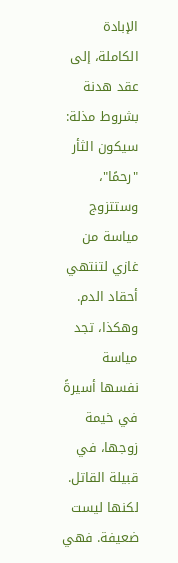الإبادة الكاملة، إلى عقد هدنة بشروط مذلة: سيكون الثأر "رحمًا"، وستتزوج مياسة من غازي لتنتهي أحقاد الدم.
وهكذا، تجد مياسة نفسها أسيرةً في خيمة زوجها، في قبيلة القاتل. لكنها ليست ضعيفة. فهي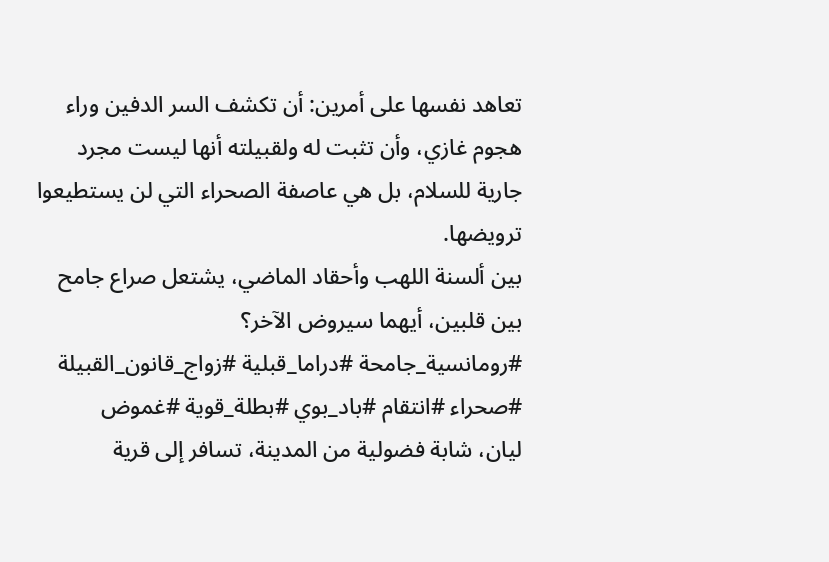تعاهد نفسها على أمرين: أن تكشف السر الدفين وراء هجوم غازي، وأن تثبت له ولقبيلته أنها ليست مجرد جارية للسلام، بل هي عاصفة الصحراء التي لن يستطيعوا ترويضها.
بين ألسنة اللهب وأحقاد الماضي، يشتعل صراع جامح بين قلبين، أيهما سيروض الآخر؟
#رومانسية_جامحة #دراما_قبلية #زواج_قانون_القبيلة #صحراء #انتقام #باد_بوي #بطلة_قوية #غموض
ليان، شابة فضولية من المدينة، تسافر إلى قرية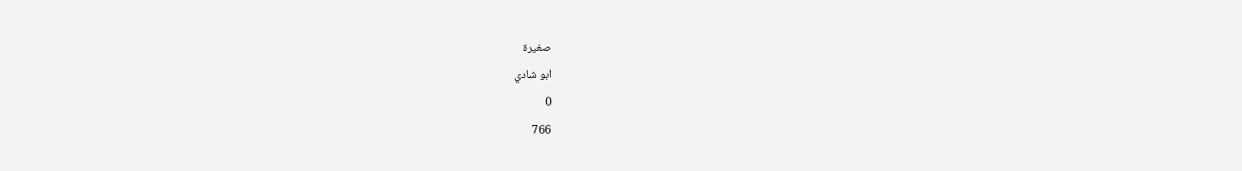صغيرة
ابو شادي
0
766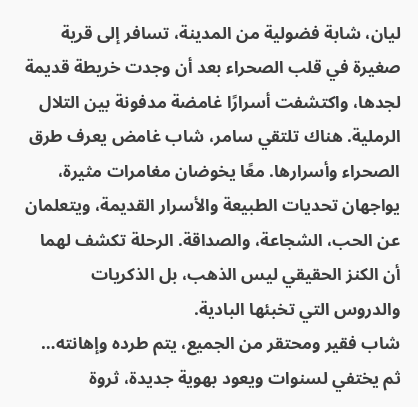ليان، شابة فضولية من المدينة، تسافر إلى قرية صغيرة في قلب الصحراء بعد أن وجدت خريطة قديمة لجدها، واكتشفت أسرارًا غامضة مدفونة بين التلال الرملية. هناك تلتقي سامر، شاب غامض يعرف طرق الصحراء وأسرارها. معًا يخوضان مغامرات مثيرة، يواجهان تحديات الطبيعة والأسرار القديمة، ويتعلمان عن الحب، الشجاعة، والصداقة. الرحلة تكشف لهما أن الكنز الحقيقي ليس الذهب، بل الذكريات والدروس التي تخبئها البادية.
شاب فقير ومحتقر من الجميع، يتم طرده وإهانته… ثم يختفي لسنوات ويعود بهوية جديدة، ثروة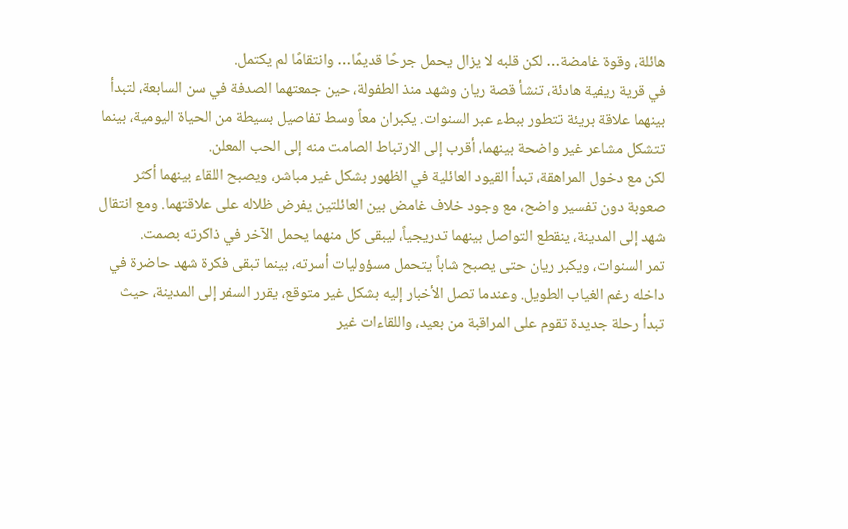هائلة، وقوة غامضة… لكن قلبه لا يزال يحمل جرحًا قديمًا… وانتقامًا لم يكتمل.
في قرية ريفية هادئة، تنشأ قصة ريان وشهد منذ الطفولة، حين جمعتهما الصدفة في سن السابعة، لتبدأ بينهما علاقة بريئة تتطور ببطء عبر السنوات. يكبران معاً وسط تفاصيل بسيطة من الحياة اليومية، بينما تتشكل مشاعر غير واضحة بينهما، أقرب إلى الارتباط الصامت منه إلى الحب المعلن.
لكن مع دخول المراهقة، تبدأ القيود العائلية في الظهور بشكل غير مباشر، ويصبح اللقاء بينهما أكثر صعوبة دون تفسير واضح، مع وجود خلاف غامض بين العائلتين يفرض ظلاله على علاقتهما. ومع انتقال شهد إلى المدينة، ينقطع التواصل بينهما تدريجياً، ليبقى كل منهما يحمل الآخر في ذاكرته بصمت.
تمر السنوات، ويكبر ريان حتى يصبح شاباً يتحمل مسؤوليات أسرته، بينما تبقى فكرة شهد حاضرة في داخله رغم الغياب الطويل. وعندما تصل الأخبار إليه بشكل غير متوقع، يقرر السفر إلى المدينة، حيث تبدأ رحلة جديدة تقوم على المراقبة من بعيد، واللقاءات غير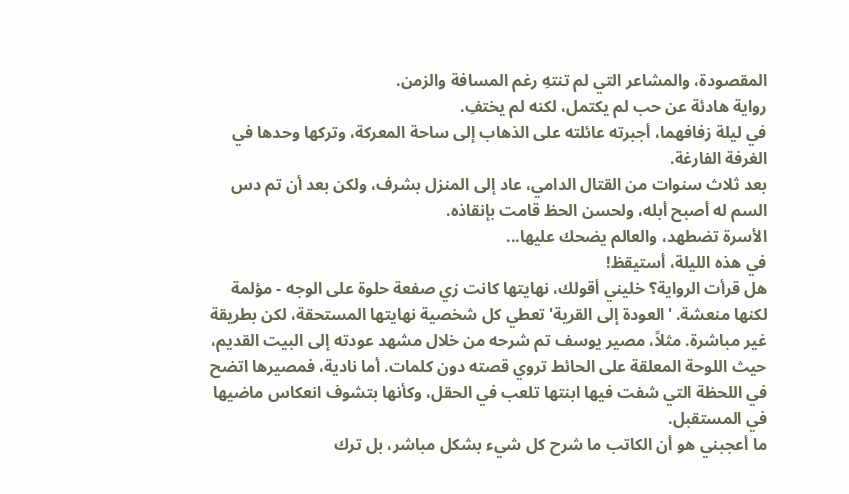المقصودة، والمشاعر التي لم تنتهِ رغم المسافة والزمن.
رواية هادئة عن حب لم يكتمل، لكنه لم يختفِ.
في ليلة زفافهما، أجبرته عائلته على الذهاب إلى ساحة المعركة، وتركها وحدها في الغرفة الفارغة.
بعد ثلاث سنوات من القتال الدامي، عاد إلى المنزل بشرف، ولكن بعد أن تم دس السم له أصبح أبله، ولحسن الحظ قامت بإنقاذه.
الأسرة تضطهد، والعالم يضحك عليها...
في هذه الليلة، أستيقظ!
هل قرأت الرواية؟ خليني أقولك، نهايتها كانت زي صفعة حلوة على الوجه - مؤلمة لكنها منعشة. 'العودة إلى القرية' تعطي كل شخصية نهايتها المستحقة، لكن بطريقة غير مباشرة. مثلاً، مصير يوسف تم شرحه من خلال مشهد عودته إلى البيت القديم، حيث اللوحة المعلقة على الحائط تروي قصته دون كلمات. أما نادية، فمصيرها اتضح في اللحظة التي شفت فيها ابنتها تلعب في الحقل، وكأنها بتشوف انعكاس ماضيها في المستقبل.
ما أعجبني هو أن الكاتب ما شرح كل شيء بشكل مباشر، بل ترك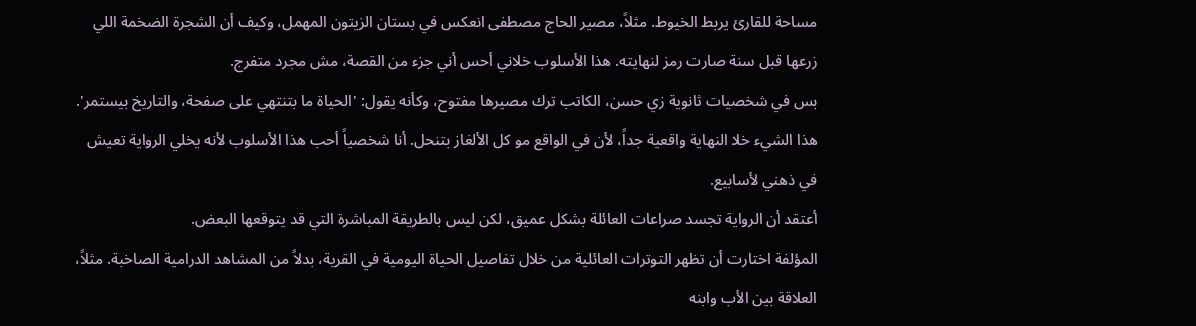مساحة للقارئ يربط الخيوط. مثلاً، مصير الحاج مصطفى انعكس في بستان الزيتون المهمل، وكيف أن الشجرة الضخمة اللي زرعها قبل سنة صارت رمز لنهايته. هذا الأسلوب خلاني أحس أني جزء من القصة، مش مجرد متفرج.
بس في شخصيات ثانوية زي حسن، الكاتب ترك مصيرها مفتوح، وكأنه يقول: 'الحياة ما بتنتهي على صفحة، والتاريخ بيستمر'. هذا الشيء خلا النهاية واقعية جداً، لأن في الواقع مو كل الألغاز بتنحل. أنا شخصياً أحب هذا الأسلوب لأنه يخلي الرواية تعيش في ذهني لأسابيع.
أعتقد أن الرواية تجسد صراعات العائلة بشكل عميق، لكن ليس بالطريقة المباشرة التي قد يتوقعها البعض.
المؤلفة اختارت أن تظهر التوترات العائلية من خلال تفاصيل الحياة اليومية في القرية، بدلاً من المشاهد الدرامية الصاخبة. مثلاً، العلاقة بين الأب وابنه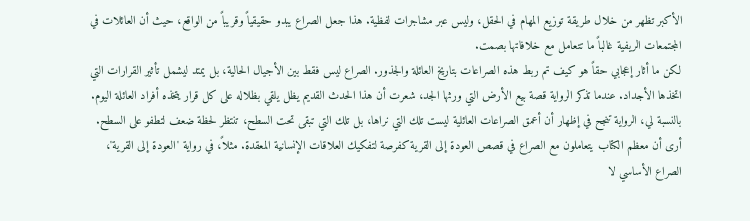الأكبر تظهر من خلال طريقة توزيع المهام في الحقل، وليس عبر مشاجرات لفظية. هذا جعل الصراع يبدو حقيقياً وقريباً من الواقع، حيث أن العائلات في المجتمعات الريفية غالباً ما تتعامل مع خلافاتها بصمت.
لكن ما أثار إعجابي حقاً هو كيف تم ربط هذه الصراعات بتاريخ العائلة والجذور. الصراع ليس فقط بين الأجيال الحالية، بل يمتد ليشمل تأثير القرارات التي اتخذها الأجداد. عندما تذكر الرواية قصة بيع الأرض التي ورثها الجد، شعرت أن هذا الحدث القديم يظل يلقي بظلاله على كل قرار يتخذه أفراد العائلة اليوم.
بالنسبة لي، الرواية تنجح في إظهار أن أعمق الصراعات العائلية ليست تلك التي نراها، بل تلك التي تبقى تحت السطح، تنتظر لحظة ضعف لتطفو على السطح.
أرى أن معظم الكتاب يتعاملون مع الصراع في قصص العودة إلى القرية كفرصة لتفكيك العلاقات الإنسانية المعقدة. مثلاً، في رواية 'العودة إلى القرية'، الصراع الأساسي لا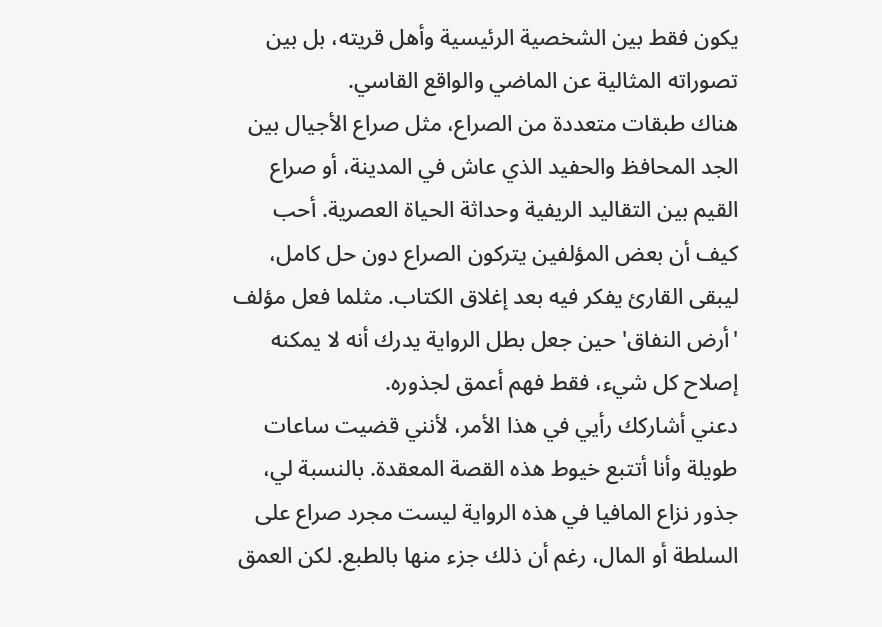يكون فقط بين الشخصية الرئيسية وأهل قريته، بل بين تصوراته المثالية عن الماضي والواقع القاسي.
هناك طبقات متعددة من الصراع، مثل صراع الأجيال بين الجد المحافظ والحفيد الذي عاش في المدينة، أو صراع القيم بين التقاليد الريفية وحداثة الحياة العصرية. أحب كيف أن بعض المؤلفين يتركون الصراع دون حل كامل، ليبقى القارئ يفكر فيه بعد إغلاق الكتاب. مثلما فعل مؤلف 'أرض النفاق' حين جعل بطل الرواية يدرك أنه لا يمكنه إصلاح كل شيء، فقط فهم أعمق لجذوره.
دعني أشاركك رأيي في هذا الأمر، لأنني قضيت ساعات طويلة وأنا أتتبع خيوط هذه القصة المعقدة. بالنسبة لي، جذور نزاع المافيا في هذه الرواية ليست مجرد صراع على السلطة أو المال، رغم أن ذلك جزء منها بالطبع. لكن العمق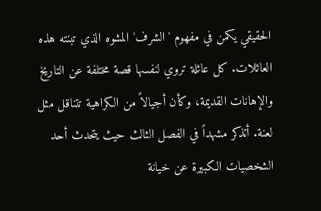الحقيقي يكمن في مفهوم 'الشرف' المشوه الذي تبنته هذه العائلات. كل عائلة تروي لنفسها قصة مختلفة عن التاريخ والإهانات القديمة، وكأن أجيالاً من الكراهية تتناقل مثل لعنة. أتذكر مشهداً في الفصل الثالث حيث يتحدث أحد الشخصيات الكبيرة عن خيانة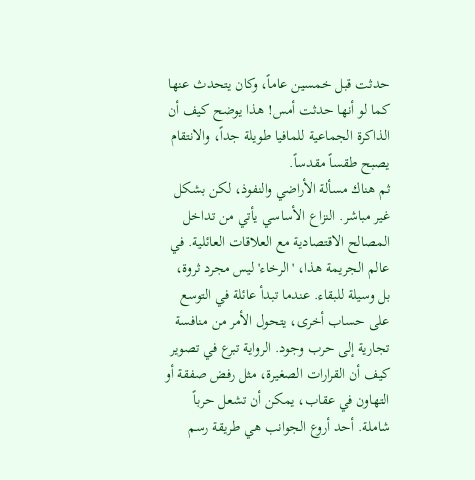حدثت قبل خمسين عاماً، وكان يتحدث عنها كما لو أنها حدثت أمس! هذا يوضح كيف أن الذاكرة الجماعية للمافيا طويلة جداً، والانتقام يصبح طقساً مقدساً.
ثم هناك مسألة الأراضي والنفوذ، لكن بشكل غير مباشر. النزاع الأساسي يأتي من تداخل المصالح الاقتصادية مع العلاقات العائلية. في عالم الجريمة هذا، 'الرخاء' ليس مجرد ثروة، بل وسيلة للبقاء. عندما تبدأ عائلة في التوسع على حساب أخرى، يتحول الأمر من منافسة تجارية إلى حرب وجود. الرواية تبرع في تصوير كيف أن القرارات الصغيرة، مثل رفض صفقة أو التهاون في عقاب، يمكن أن تشعل حرباً شاملة. أحد أروع الجوانب هي طريقة رسم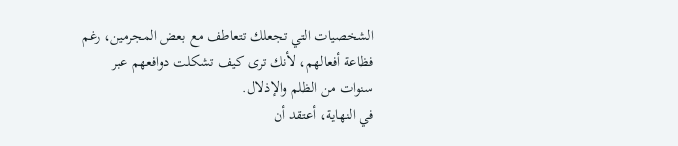الشخصيات التي تجعلك تتعاطف مع بعض المجرمين، رغم فظاعة أفعالهم، لأنك ترى كيف تشكلت دوافعهم عبر سنوات من الظلم والإذلال.
في النهاية، أعتقد أن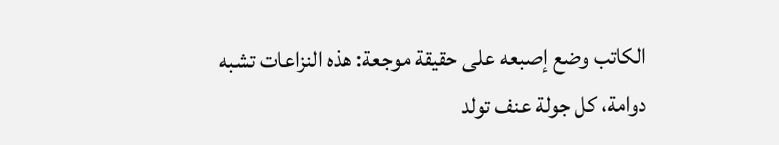الكاتب وضع إصبعه على حقيقة موجعة: هذه النزاعات تشبه دوامة، كل جولة عنف تولد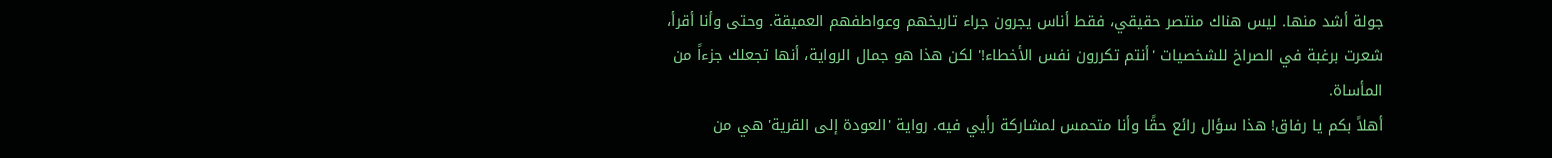جولة أشد منها. ليس هناك منتصر حقيقي، فقط أناس يجرون جراء تاريخهم وعواطفهم العميقة. وحتى وأنا أقرأ، شعرت برغبة في الصراخ للشخصيات 'أنتم تكررون نفس الأخطاء!' لكن هذا هو جمال الرواية، أنها تجعلك جزءاً من المأساة.
أهلاً بكم يا رفاق! هذا سؤال رائع حقًا وأنا متحمس لمشاركة رأيي فيه. رواية 'العودة إلى القرية' هي من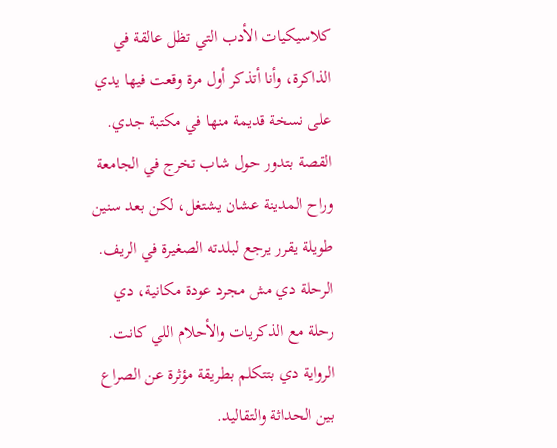كلاسيكيات الأدب التي تظل عالقة في الذاكرة، وأنا أتذكر أول مرة وقعت فيها يدي على نسخة قديمة منها في مكتبة جدي. القصة بتدور حول شاب تخرج في الجامعة وراح المدينة عشان يشتغل، لكن بعد سنين طويلة يقرر يرجع لبلدته الصغيرة في الريف. الرحلة دي مش مجرد عودة مكانية، دي رحلة مع الذكريات والأحلام اللي كانت.
الرواية دي بتتكلم بطريقة مؤثرة عن الصراع بين الحداثة والتقاليد.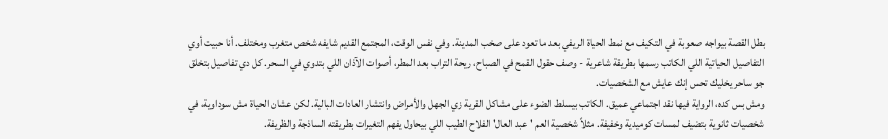بطل القصة بيواجه صعوبة في التكيف مع نمط الحياة الريفي بعد ما تعود على صخب المدينة. وفي نفس الوقت، المجتمع القديم شايفه شخص متغرب ومختلف. أنا حبيت أوي التفاصيل الحياتية اللي الكاتب رسمها بطريقة شاعرية - وصف حقول القمح في الصباح، ريحة التراب بعد المطر، أصوات الآذان اللي بتدوي في السحر. كل دي تفاصيل بتخلق جو ساحر يخليك تحس إنك عايش مع الشخصيات.
ومش بس كده، الرواية فيها نقد اجتماعي عميق. الكاتب بيسلط الضوء على مشاكل القرية زي الجهل والأمراض وانتشار العادات البالية. لكن عشان الحياة مش سوداوية، في شخصيات ثانوية بتضيف لمسات كوميدية وخفيفة. مثلاً شخصية العم 'عبد العال' الفلاح الطيب اللي بيحاول يفهم التغيرات بطريقته الساذجة والظريفة.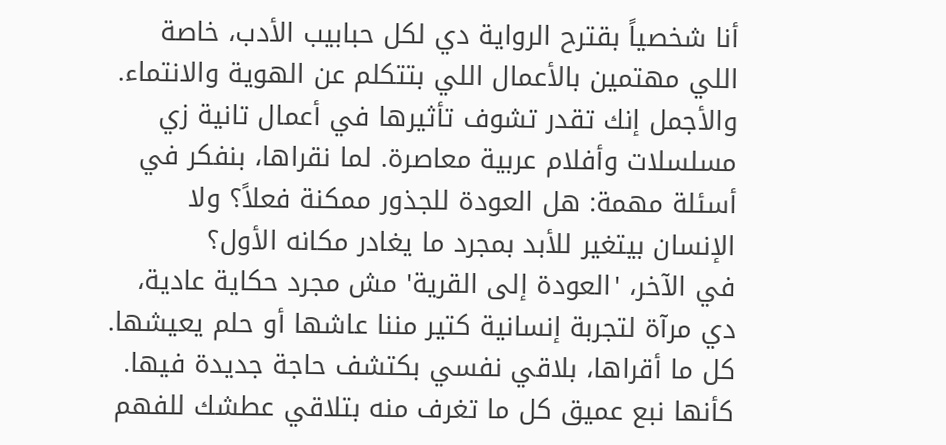أنا شخصياً بقترح الرواية دي لكل حبابيب الأدب، خاصة اللي مهتمين بالأعمال اللي بتتكلم عن الهوية والانتماء. والأجمل إنك تقدر تشوف تأثيرها في أعمال تانية زي مسلسلات وأفلام عربية معاصرة. لما نقراها، بنفكر في أسئلة مهمة: هل العودة للجذور ممكنة فعلاً؟ ولا الإنسان بيتغير للأبد بمجرد ما يغادر مكانه الأول؟
في الآخر، 'العودة إلى القرية' مش مجرد حكاية عادية، دي مرآة لتجربة إنسانية كتير مننا عاشها أو حلم يعيشها. كل ما أقراها، بلاقي نفسي بكتشف حاجة جديدة فيها. كأنها نبع عميق كل ما تغرف منه بتلاقي عطشك للفهم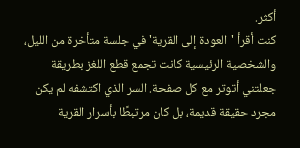أكثر.
كنت أقرأ 'العودة إلى القرية' في جلسة متأخرة من الليل، والشخصية الرئيسية كانت تجمع قطع اللغز بطريقة جعلتني أتوتر مع كل صفحة. السر الذي اكتشفه لم يكن مجرد حقيقة قديمة، بل كان مرتبطًا بأسرار القرية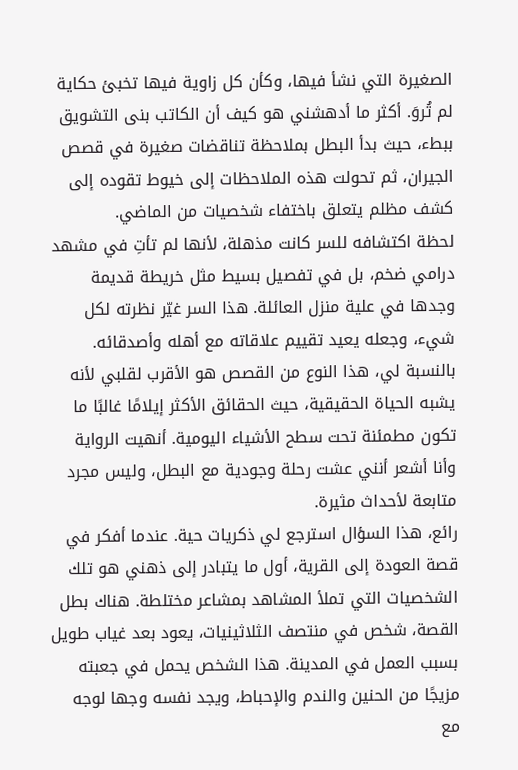الصغيرة التي نشأ فيها، وكأن كل زاوية فيها تخبئ حكاية لم تُروَ. أكثر ما أدهشني هو كيف أن الكاتب بنى التشويق ببطء، حيث بدأ البطل بملاحظة تناقضات صغيرة في قصص الجيران، ثم تحولت هذه الملاحظات إلى خيوط تقوده إلى كشف مظلم يتعلق باختفاء شخصيات من الماضي.
لحظة اكتشافه للسر كانت مذهلة، لأنها لم تأتِ في مشهد درامي ضخم، بل في تفصيل بسيط مثل خريطة قديمة وجدها في علية منزل العائلة. هذا السر غيّر نظرته لكل شيء، وجعله يعيد تقييم علاقاته مع أهله وأصدقائه. بالنسبة لي، هذا النوع من القصص هو الأقرب لقلبي لأنه يشبه الحياة الحقيقية، حيث الحقائق الأكثر إيلامًا غالبًا ما تكون مطمئنة تحت سطح الأشياء اليومية. أنهيت الرواية وأنا أشعر أنني عشت رحلة وجودية مع البطل، وليس مجرد متابعة لأحداث مثيرة.
رائع، هذا السؤال استرجع لي ذكريات حية. عندما أفكر في قصة العودة إلى القرية، أول ما يتبادر إلى ذهني هو تلك الشخصيات التي تملأ المشاهد بمشاعر مختلطة. هناك بطل القصة، شخص في منتصف الثلاثينيات، يعود بعد غياب طويل بسبب العمل في المدينة. هذا الشخص يحمل في جعبته مزيجًا من الحنين والندم والإحباط، ويجد نفسه وجها لوجه مع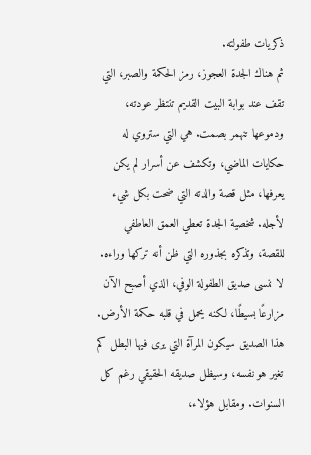ذكريات طفولته.
ثم هناك الجدة العجوز، رمز الحكمة والصبر، التي تقف عند بوابة البيت القديم تنتظر عودته، ودموعها تنهمر بصمت. هي التي ستروي له حكايات الماضي، وتكشف عن أسرار لم يكن يعرفها، مثل قصة والدته التي ضحت بكل شيء لأجله. شخصية الجدة تعطي العمق العاطفي للقصة، وتذكره بجذوره التي ظن أنه تركها وراءه.
لا ننسى صديق الطفولة الوفي، الذي أصبح الآن مزارعًا بسيطًا، لكنه يحمل في قلبه حكمة الأرض. هذا الصديق سيكون المرآة التي يرى فيها البطل كم تغير هو نفسه، وسيظل صديقه الحقيقي رغم كل السنوات. ومقابل هؤلاء،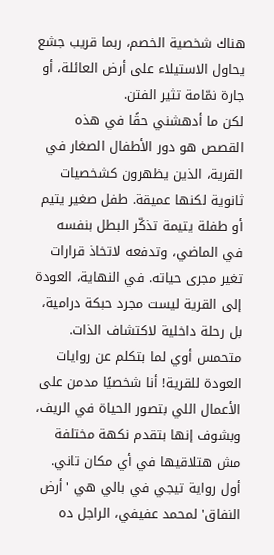هناك شخصية الخصم، ربما قريب جشع يحاول الاستيلاء على أرض العائلة، أو جارة نمّامة تثير الفتن.
لكن ما أدهشني حقًا في هذه القصص هو دور الأطفال الصغار في القرية، الذين يظهرون كشخصيات ثانوية لكنها عميقة. طفل صغير يتيم أو طفلة يتيمة تذكّر البطل بنفسه في الماضي، وتدفعه لاتخاذ قرارات تغير مجرى حياته. في النهاية، العودة إلى القرية ليست مجرد حبكة درامية، بل رحلة داخلية لاكتشاف الذات.
متحمس أوي لما بتكلم عن روايات العودة للقرية! أنا شخصيًا مدمن على الأعمال اللي بتصور الحياة في الريف، وبشوف إنها بتقدم نكهة مختلفة مش هتلاقيها في أي مكان تاني.
أول رواية تيجي في بالي هي 'أرض النفاق' لمحمد عفيفي، الراجل ده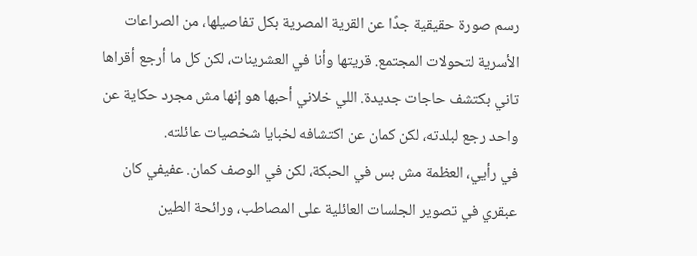رسم صورة حقيقية جدًا عن القرية المصرية بكل تفاصيلها، من الصراعات الأسرية لتحولات المجتمع. قريتها وأنا في العشرينات، لكن كل ما أرجع أقراها تاني بكتشف حاجات جديدة. اللي خلاني أحبها هو إنها مش مجرد حكاية عن واحد رجع لبلدته، لكن كمان عن اكتشافه لخبايا شخصيات عائلته.
في رأيي، العظمة مش بس في الحبكة، لكن في الوصف كمان. عفيفي كان عبقري في تصوير الجلسات العائلية على المصاطب، ورائحة الطين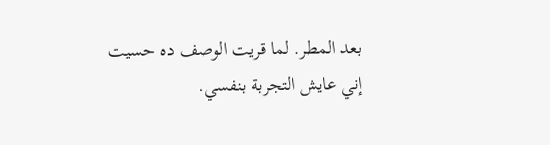بعد المطر. لما قريت الوصف ده حسيت إني عايش التجربة بنفسي.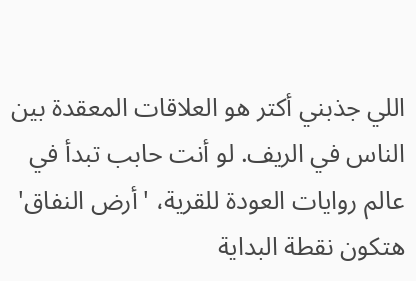اللي جذبني أكتر هو العلاقات المعقدة بين الناس في الريف. لو أنت حابب تبدأ في عالم روايات العودة للقرية، 'أرض النفاق' هتكون نقطة البداية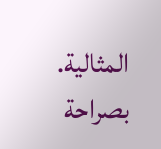المثالية. بصراحة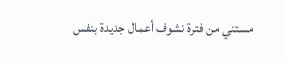مستني من فترة نشوف أعمال جديدة بنفس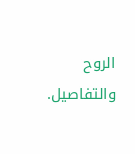الروح والتفاصيل.